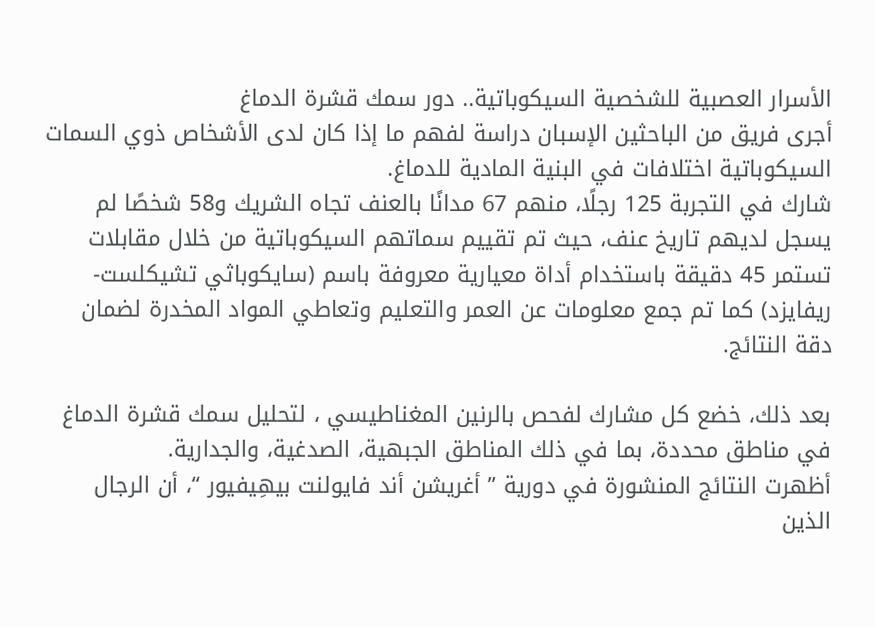الأسرار العصبية للشخصية السيكوباتية.. دور سمك قشرة الدماغ
أجرى فريق من الباحثين الإسبان دراسة لفهم ما إذا كان لدى الأشخاص ذوي السمات السيكوباتية اختلافات في البنية المادية للدماغ.
شارك في التجربة 125 رجلًا، منهم 67 مدانًا بالعنف تجاه الشريك و58 شخصًا لم يسجل لديهم تاريخ عنف، حيث تم تقييم سماتهم السيكوباتية من خلال مقابلات تستمر 45 دقيقة باستخدام أداة معيارية معروفة باسم (سايكوباثي تشيكلست-ريفايزد) كما تم جمع معلومات عن العمر والتعليم وتعاطي المواد المخدرة لضمان دقة النتائج.

بعد ذلك، خضع كل مشارك لفحص بالرنين المغناطيسي ، لتحليل سمك قشرة الدماغ في مناطق محددة، بما في ذلك المناطق الجبهية، الصدغية، والجدارية.
أظهرت النتائج المنشورة في دورية ” أغريشن أند فايولنت بيهِيفيور “، أن الرجال الذين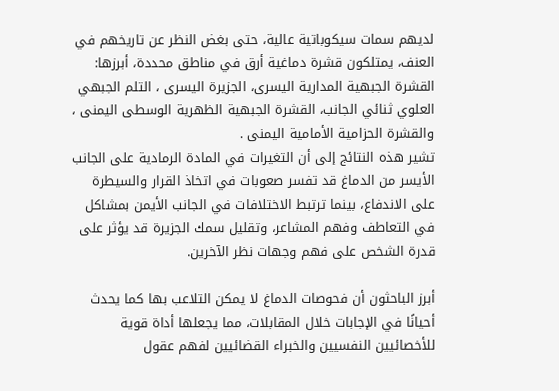لديهم سمات سيكوباتية عالية، حتى بغض النظر عن تاريخهم في العنف، يمتلكون قشرة دماغية أرق في مناطق محددة، أبرزها: القشرة الجبهية المدارية اليسرى، الجزيرة اليسرى ، التلم الجبهي العلوي ثنائي الجانب، القشرة الجبهية الظهرية الوسطى اليمنى ، والقشرة الحزامية الأمامية اليمنى .
تشير هذه النتائج إلى أن التغيرات في المادة الرمادية على الجانب الأيسر من الدماغ قد تفسر صعوبات في اتخاذ القرار والسيطرة على الاندفاع، بينما ترتبط الاختلافات في الجانب الأيمن بمشاكل في التعاطف وفهم المشاعر، وتقليل سمك الجزيرة قد يؤثر على قدرة الشخص على فهم وجهات نظر الآخرين.

أبرز الباحثون أن فحوصات الدماغ لا يمكن التلاعب بها كما يحدث أحيانًا في الإجابات خلال المقابلات، مما يجعلها أداة قوية للأخصائيين النفسيين والخبراء القضائيين لفهم عقول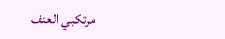مرتكبي العنف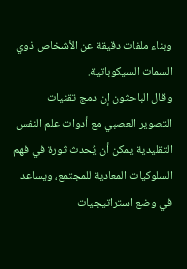وبناء ملفات دقيقة عن الأشخاص ذوي السمات السيكوباتية.
وقال الباحثون إن دمج تقنيات التصوير العصبي مع أدوات علم النفس التقليدية يمكن أن يُحدث ثورة في فهم السلوكيات المعادية للمجتمع، ويساعد في وضع استراتيجيات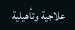علاجية وتأهيلية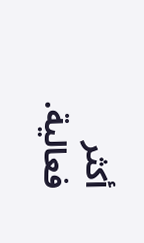أكثر فعالية.